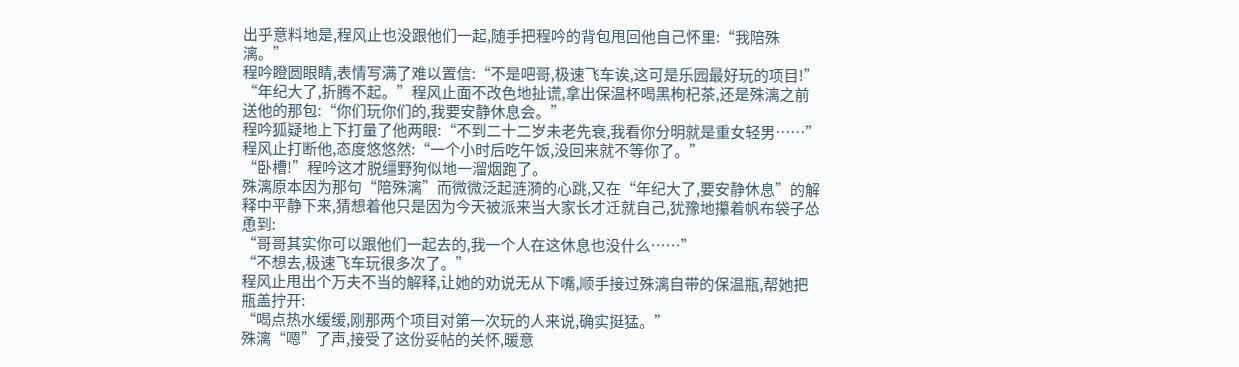出乎意料地是,程风止也没跟他们一起,随手把程吟的背包甩回他自己怀里:“我陪殊漓。”
程吟瞪圆眼睛,表情写满了难以置信:“不是吧哥,极速飞车诶,这可是乐园最好玩的项目!”
“年纪大了,折腾不起。”程风止面不改色地扯谎,拿出保温杯喝黑枸杞茶,还是殊漓之前送他的那包:“你们玩你们的,我要安静休息会。”
程吟狐疑地上下打量了他两眼:“不到二十二岁未老先衰,我看你分明就是重女轻男……”
程风止打断他,态度悠悠然:“一个小时后吃午饭,没回来就不等你了。”
“卧槽!”程吟这才脱缰野狗似地一溜烟跑了。
殊漓原本因为那句“陪殊漓”而微微泛起涟漪的心跳,又在“年纪大了,要安静休息”的解释中平静下来,猜想着他只是因为今天被派来当大家长才迁就自己,犹豫地攥着帆布袋子怂恿到:
“哥哥其实你可以跟他们一起去的,我一个人在这休息也没什么……”
“不想去,极速飞车玩很多次了。”
程风止甩出个万夫不当的解释,让她的劝说无从下嘴,顺手接过殊漓自带的保温瓶,帮她把瓶盖拧开:
“喝点热水缓缓,刚那两个项目对第一次玩的人来说,确实挺猛。”
殊漓“嗯”了声,接受了这份妥帖的关怀,暖意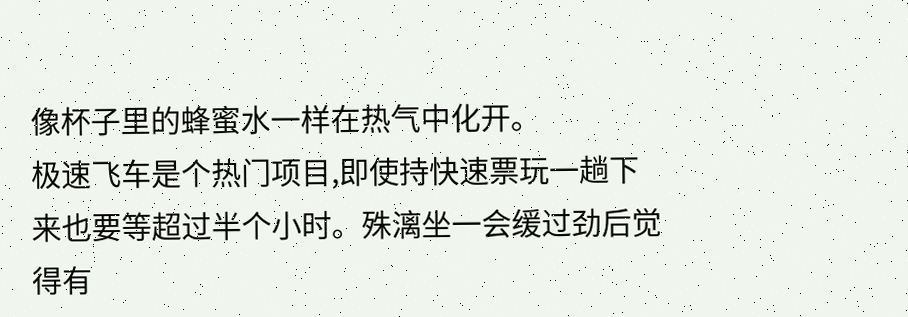像杯子里的蜂蜜水一样在热气中化开。
极速飞车是个热门项目,即使持快速票玩一趟下来也要等超过半个小时。殊漓坐一会缓过劲后觉得有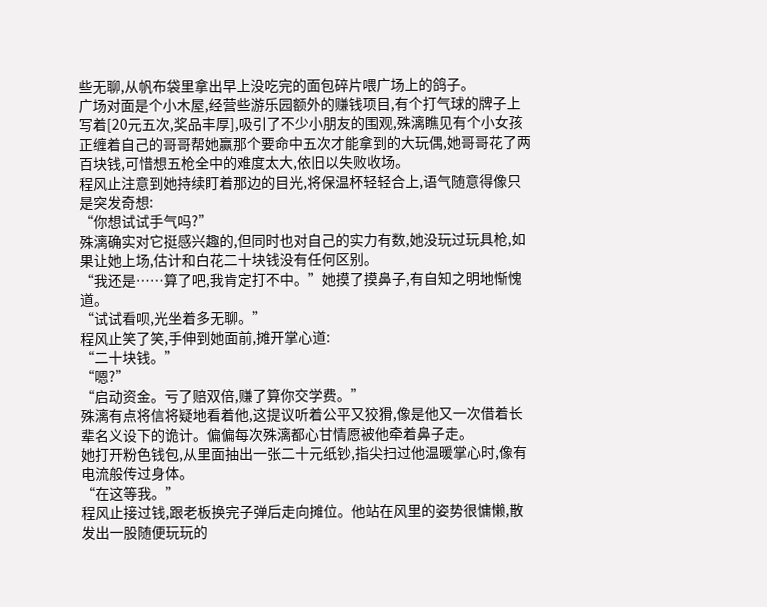些无聊,从帆布袋里拿出早上没吃完的面包碎片喂广场上的鸽子。
广场对面是个小木屋,经营些游乐园额外的赚钱项目,有个打气球的牌子上写着[20元五次,奖品丰厚],吸引了不少小朋友的围观,殊漓瞧见有个小女孩正缠着自己的哥哥帮她赢那个要命中五次才能拿到的大玩偶,她哥哥花了两百块钱,可惜想五枪全中的难度太大,依旧以失败收场。
程风止注意到她持续盯着那边的目光,将保温杯轻轻合上,语气随意得像只是突发奇想:
“你想试试手气吗?”
殊漓确实对它挺感兴趣的,但同时也对自己的实力有数,她没玩过玩具枪,如果让她上场,估计和白花二十块钱没有任何区别。
“我还是……算了吧,我肯定打不中。”她摸了摸鼻子,有自知之明地惭愧道。
“试试看呗,光坐着多无聊。”
程风止笑了笑,手伸到她面前,摊开掌心道:
“二十块钱。”
“嗯?”
“启动资金。亏了赔双倍,赚了算你交学费。”
殊漓有点将信将疑地看着他,这提议听着公平又狡猾,像是他又一次借着长辈名义设下的诡计。偏偏每次殊漓都心甘情愿被他牵着鼻子走。
她打开粉色钱包,从里面抽出一张二十元纸钞,指尖扫过他温暖掌心时,像有电流般传过身体。
“在这等我。”
程风止接过钱,跟老板换完子弹后走向摊位。他站在风里的姿势很慵懒,散发出一股随便玩玩的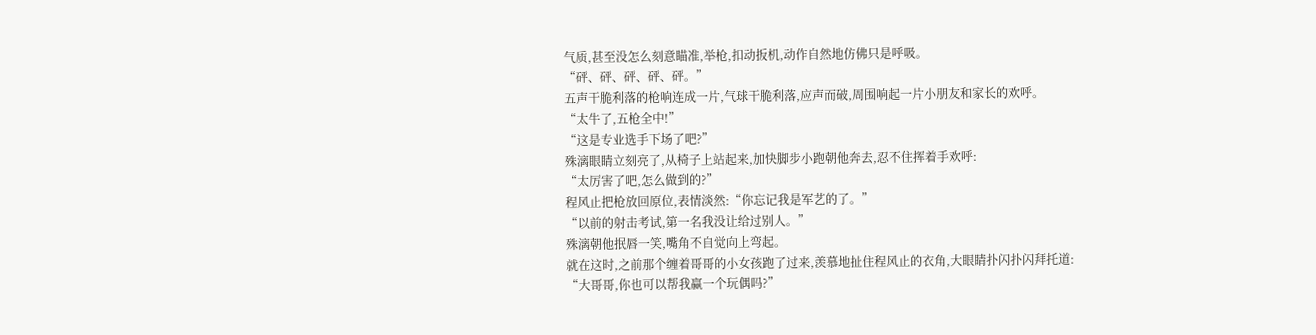气质,甚至没怎么刻意瞄准,举枪,扣动扳机,动作自然地仿佛只是呼吸。
“砰、砰、砰、砰、砰。”
五声干脆利落的枪响连成一片,气球干脆利落,应声而破,周围响起一片小朋友和家长的欢呼。
“太牛了,五枪全中!”
“这是专业选手下场了吧?”
殊漓眼睛立刻亮了,从椅子上站起来,加快脚步小跑朝他奔去,忍不住挥着手欢呼:
“太厉害了吧,怎么做到的?”
程风止把枪放回原位,表情淡然:“你忘记我是军艺的了。”
“以前的射击考试,第一名我没让给过别人。”
殊漓朝他抿唇一笑,嘴角不自觉向上弯起。
就在这时,之前那个缠着哥哥的小女孩跑了过来,羡慕地扯住程风止的衣角,大眼睛扑闪扑闪拜托道:
“大哥哥,你也可以帮我赢一个玩偶吗?”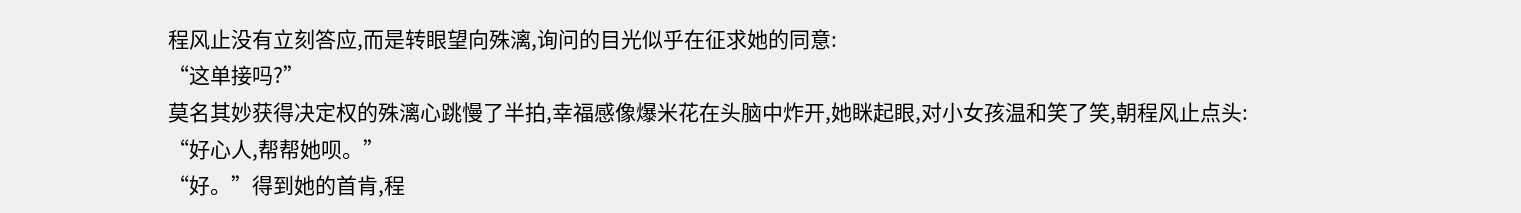程风止没有立刻答应,而是转眼望向殊漓,询问的目光似乎在征求她的同意:
“这单接吗?”
莫名其妙获得决定权的殊漓心跳慢了半拍,幸福感像爆米花在头脑中炸开,她眯起眼,对小女孩温和笑了笑,朝程风止点头:
“好心人,帮帮她呗。”
“好。”得到她的首肯,程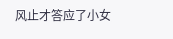风止才答应了小女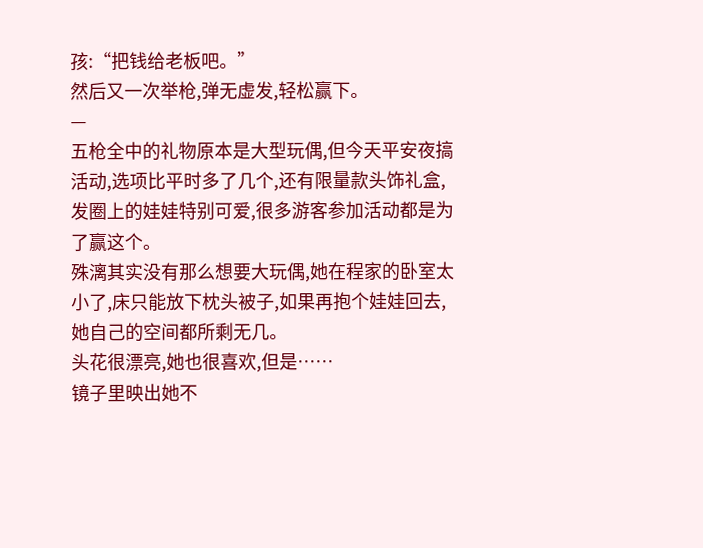孩:“把钱给老板吧。”
然后又一次举枪,弹无虚发,轻松赢下。
—
五枪全中的礼物原本是大型玩偶,但今天平安夜搞活动,选项比平时多了几个,还有限量款头饰礼盒,发圈上的娃娃特别可爱,很多游客参加活动都是为了赢这个。
殊漓其实没有那么想要大玩偶,她在程家的卧室太小了,床只能放下枕头被子,如果再抱个娃娃回去,她自己的空间都所剩无几。
头花很漂亮,她也很喜欢,但是……
镜子里映出她不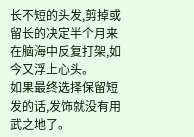长不短的头发,剪掉或留长的决定半个月来在脑海中反复打架,如今又浮上心头。
如果最终选择保留短发的话,发饰就没有用武之地了。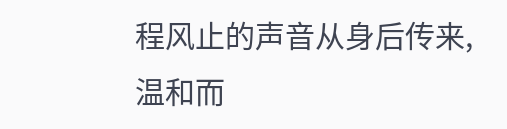程风止的声音从身后传来,温和而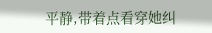平静,带着点看穿她纠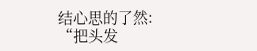结心思的了然:
“把头发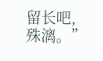留长吧,殊漓。”